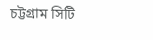চট্টগ্রাম সিটি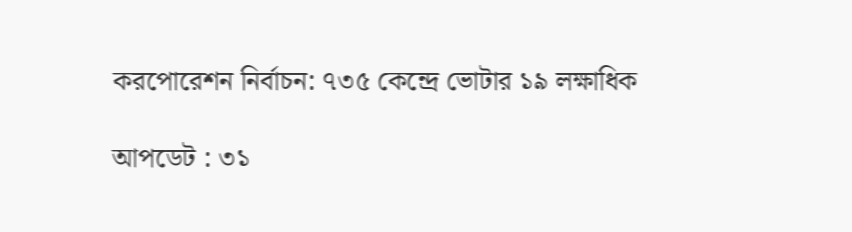করপোরেশন নির্বাচন: ৭৩৫ কেন্দ্রে ভোটার ১৯ লক্ষাধিক

আপডেট : ৩১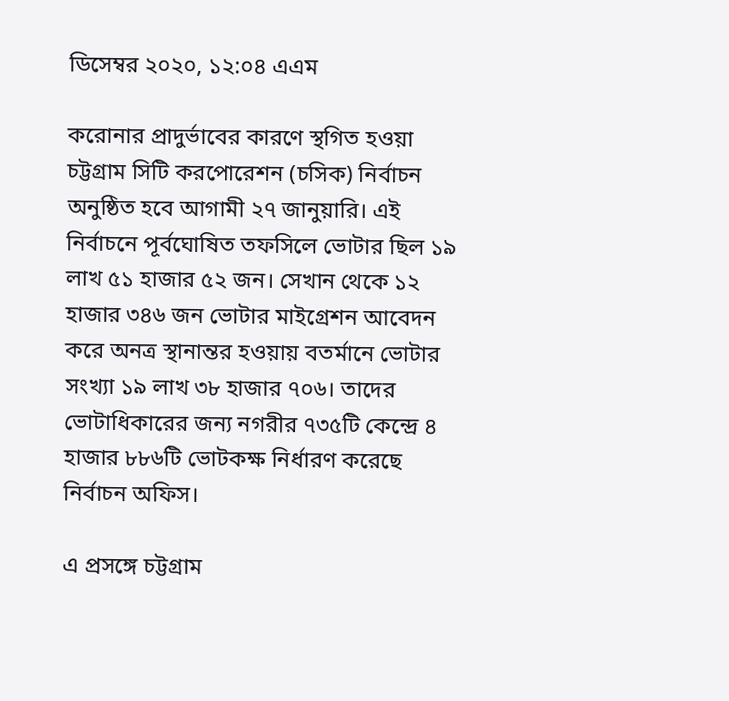ডিসেম্বর ২০২০, ১২:০৪ এএম

করোনার প্রাদুর্ভাবের কারণে স্থগিত হওয়া চট্টগ্রাম সিটি করপোরেশন (চসিক) নির্বাচন অনুষ্ঠিত হবে আগামী ২৭ জানুয়ারি। এই নির্বাচনে পূর্বঘোষিত তফসিলে ভোটার ছিল ১৯ লাখ ৫১ হাজার ৫২ জন। সেখান থেকে ১২ হাজার ৩৪৬ জন ভোটার মাইগ্রেশন আবেদন করে অনত্র স্থানান্তর হওয়ায় বতর্মানে ভোটার সংখ্যা ১৯ লাখ ৩৮ হাজার ৭০৬। তাদের ভোটাধিকারের জন্য নগরীর ৭৩৫টি কেন্দ্রে ৪ হাজার ৮৮৬টি ভোটকক্ষ নির্ধারণ করেছে নির্বাচন অফিস।

এ প্রসঙ্গে চট্টগ্রাম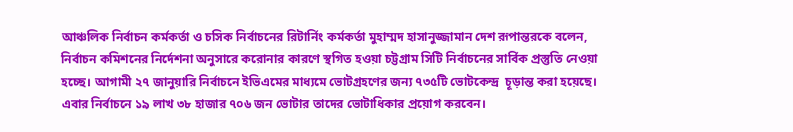আঞ্চলিক নির্বাচন কর্মকর্তা ও চসিক নির্বাচনের রিটার্নিং কর্মকর্তা মুহাম্মদ হাসানুজ্জামান দেশ রূপান্তরকে বলেন, নির্বাচন কমিশনের নির্দেশনা অনুসারে করোনার কারণে স্থগিত হওয়া চট্টগ্রাম সিটি নির্বাচনের সার্বিক প্রস্তুতি নেওয়া হচ্ছে। আগামী ২৭ জানুয়ারি নির্বাচনে ইভিএমের মাধ্যমে ভোটগ্রহণের জন্য ৭৩৫টি ভোটকেন্দ্র  চূড়ান্ত করা হয়েছে। এবার নির্বাচনে ১৯ লাখ ৩৮ হাজার ৭০৬ জন ভোটার তাদের ভোটাধিকার প্রয়োগ করবেন।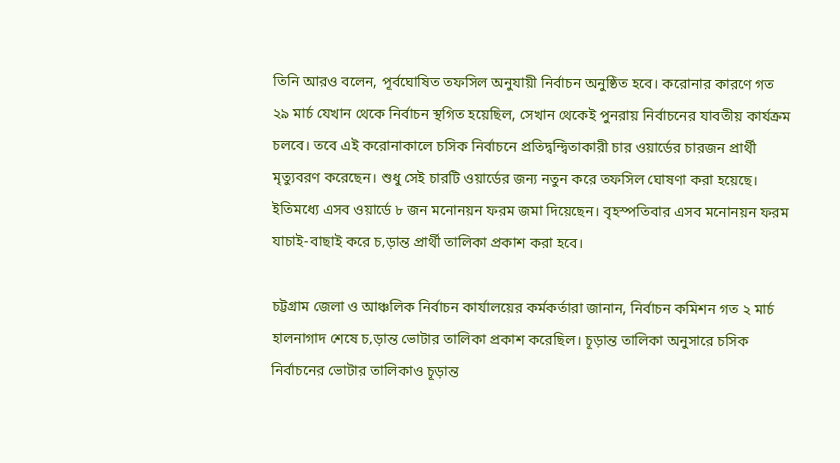তিনি আরও বলেন, পূর্বঘোষিত তফসিল অনুযায়ী নির্বাচন অনুষ্ঠিত হবে। করোনার কারণে গত ২৯ মার্চ যেখান থেকে নির্বাচন স্থগিত হয়েছিল, সেখান থেকেই পুনরায় নির্বাচনের যাবতীয় কার্যক্রম চলবে। তবে এই করোনাকালে চসিক নির্বাচনে প্রতিদ্বন্দ্বিতাকারী চার ওয়ার্ডের চারজন প্রার্থী মৃত্যুবরণ করেছেন। শুধু সেই চারটি ওয়ার্ডের জন্য নতুন করে তফসিল ঘোষণা করা হয়েছে। ইতিমধ্যে এসব ওয়ার্ডে ৮ জন মনোনয়ন ফরম জমা দিয়েছেন। বৃহস্পতিবার এসব মনোনয়ন ফরম যাচাই-বাছাই করে চ‚ড়ান্ত প্রার্থী তালিকা প্রকাশ করা হবে।

চট্টগ্রাম জেলা ও আঞ্চলিক নির্বাচন কার্যালয়ের কর্মকর্তারা জানান, নির্বাচন কমিশন গত ২ মার্চ হালনাগাদ শেষে চ‚ড়ান্ত ভোটার তালিকা প্রকাশ করেছিল। চূড়ান্ত তালিকা অনুসারে চসিক নির্বাচনের ভোটার তালিকাও চূড়ান্ত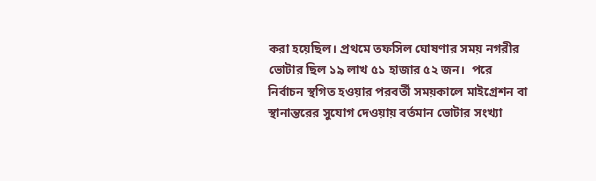করা হয়েছিল। প্রথমে তফসিল ঘোষণার সময় নগরীর ভোটার ছিল ১৯ লাখ ৫১ হাজার ৫২ জন।  পরে নির্বাচন স্থগিত হওয়ার পরবর্তী সময়কালে মাইগ্রেশন বা স্থানান্তরের সুযোগ দেওয়ায় বর্তমান ভোটার সংখ্যা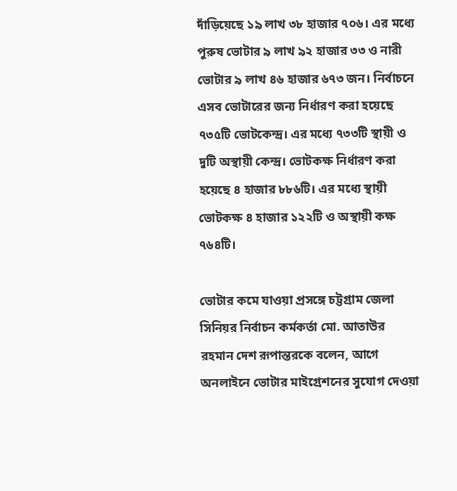দাঁড়িয়েছে ১৯ লাখ ৩৮ হাজার ৭০৬। এর মধ্যে পুরুষ ভোটার ৯ লাখ ৯২ হাজার ৩৩ ও নারী ভোটার ৯ লাখ ৪৬ হাজার ৬৭৩ জন। নির্বাচনে এসব ভোটারের জন্য নির্ধারণ করা হয়েছে ৭৩৫টি ভোটকেন্দ্র। এর মধ্যে ৭৩৩টি স্থায়ী ও দুটি অস্থায়ী কেন্দ্র। ভোটকক্ষ নির্ধারণ করা হয়েছে ৪ হাজার ৮৮৬টি। এর মধ্যে স্থায়ী ভোটকক্ষ ৪ হাজার ১২২টি ও অস্থায়ী কক্ষ ৭৬৪টি।

ভোটার কমে যাওয়া প্রসঙ্গে চট্টগ্রাম জেলা সিনিয়র নির্বাচন কর্মকর্তা মো. আতাউর রহমান দেশ রূপান্তরকে বলেন, আগে অনলাইনে ভোটার মাইগ্রেশনের সুযোগ দেওয়া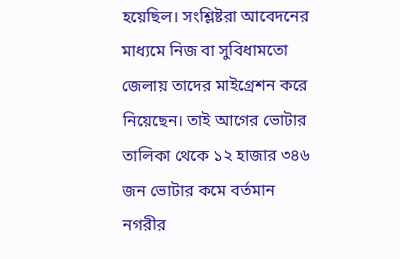হয়েছিল। সংশ্লিষ্টরা আবেদনের মাধ্যমে নিজ বা সুবিধামতো জেলায় তাদের মাইগ্রেশন করে নিয়েছেন। তাই আগের ভোটার তালিকা থেকে ১২ হাজার ৩৪৬ জন ভোটার কমে বর্তমান নগরীর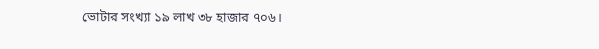ভোটার সংখ্যা ১৯ লাখ ৩৮ হাজার ৭০৬।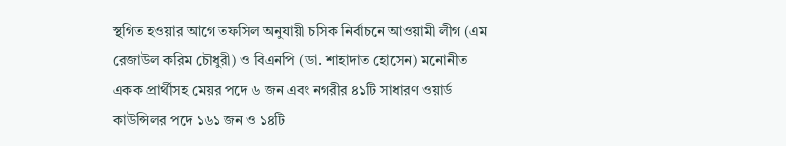স্থগিত হওয়ার আগে তফসিল অনুযায়ী চসিক নির্বাচনে আওয়ামী লীগ (এম রেজাউল করিম চৌধুরী) ও বিএনপি (ডা. শাহাদাত হোসেন) মনোনীত একক প্রার্থীসহ মেয়র পদে ৬ জন এবং নগরীর ৪১টি সাধারণ ওয়ার্ড কাউন্সিলর পদে ১৬১ জন ও ১৪টি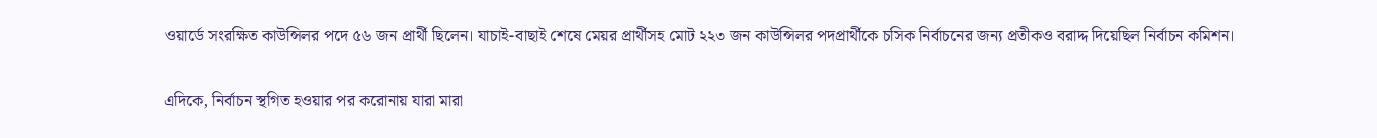ওয়ার্ডে সংরক্ষিত কাউন্সিলর পদে ৫৬ জন প্রার্থী ছিলেন। যাচাই-বাছাই শেষে মেয়র প্রার্থীসহ মোট ২২৩ জন কাউন্সিলর পদপ্রার্থীকে চসিক নির্বাচনের জন্য প্রতীকও বরাদ্দ দিয়েছিল নির্বাচন কমিশন।

এদিকে, নির্বাচন স্থগিত হওয়ার পর করোনায় যারা মারা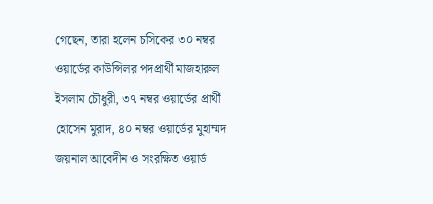গেছেন, তারা হলেন চসিকের ৩০ নম্বর ওয়ার্ডের কাউন্সিলর পদপ্রার্থী মাজহারুল ইসলাম চৌধুরী, ৩৭ নম্বর ওয়ার্ডের প্রার্থী হোসেন মুরাদ, ৪০ নম্বর ওয়ার্ডের মুহাম্মদ জয়নাল আবেদীন ও সংরক্ষিত ওয়ার্ড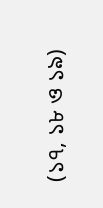(১৭, ১৮ ও ১৯)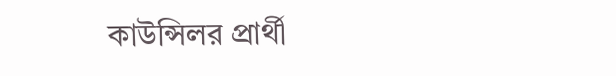কাউন্সিলর প্রার্থী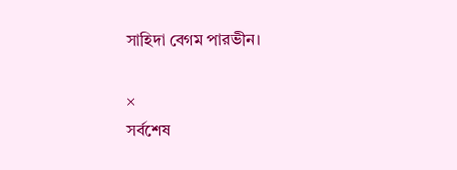সাহিদা বেগম পারভীন।

×
সর্বশেষ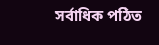সর্বাধিক পঠিত